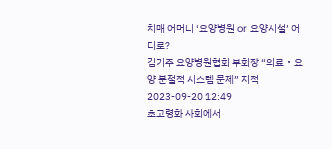치매 어머니 ‘요양병원 or 요양시설’ 어디로?
김기주 요양병원협회 부회장 “의료‧요양 분절적 시스템 문제” 지적 2023-09-20 12:49
초고령화 사회에서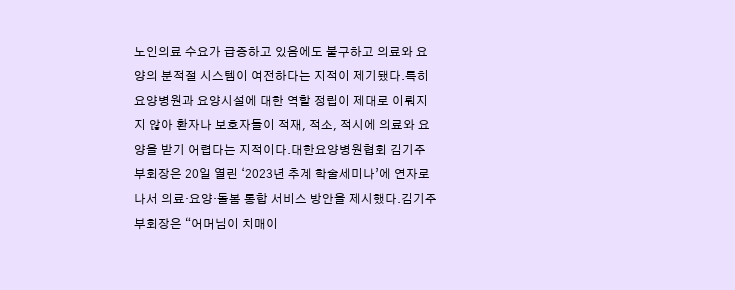노인의료 수요가 급증하고 있음에도 불구하고 의료와 요양의 분적절 시스템이 여전하다는 지적이 제기됐다.특히 요양병원과 요양시설에 대한 역할 정립이 제대로 이뤄지지 않아 환자나 보호자들이 적재, 적소, 적시에 의료와 요양을 받기 어렵다는 지적이다.대한요양병원협회 김기주 부회장은 20일 열린 ‘2023년 추계 학술세미나’에 연자로 나서 의료‧요양‧돌봄 통합 서비스 방안을 제시했다.김기주 부회장은 “어머님이 치매이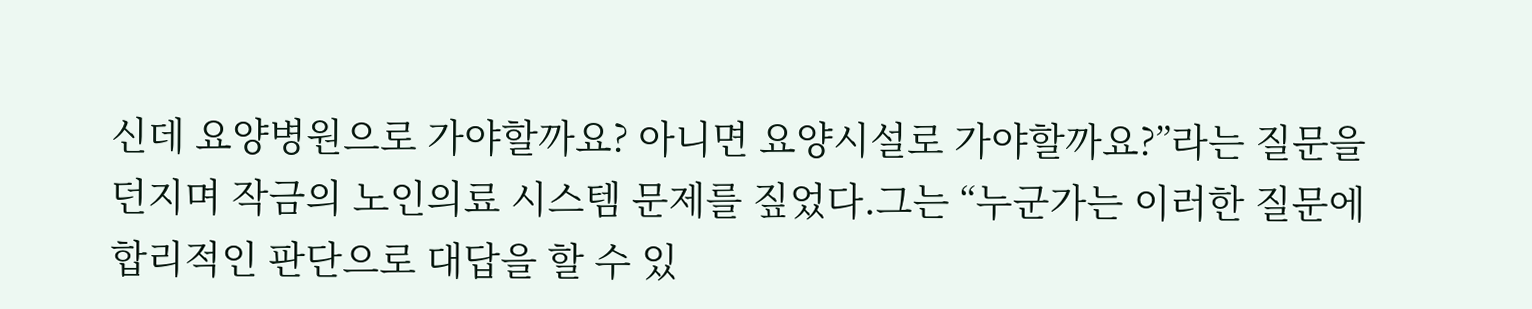신데 요양병원으로 가야할까요? 아니면 요양시설로 가야할까요?”라는 질문을 던지며 작금의 노인의료 시스템 문제를 짚었다.그는 “누군가는 이러한 질문에 합리적인 판단으로 대답을 할 수 있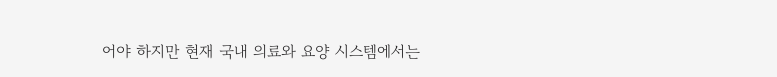어야 하지만 현재 국내 의료와 요양 시스템에서는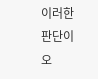이러한 판단이 오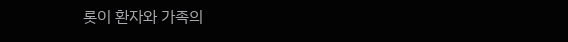롯이 환자와 가족의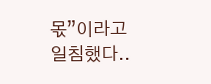몫”이라고 일침했다..